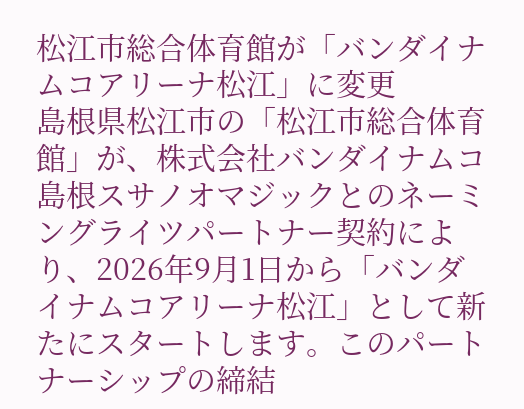松江市総合体育館が「バンダイナムコアリーナ松江」に変更
島根県松江市の「松江市総合体育館」が、株式会社バンダイナムコ島根スサノオマジックとのネーミングライツパートナー契約により、2026年9月1日から「バンダイナムコアリーナ松江」として新たにスタートします。このパートナーシップの締結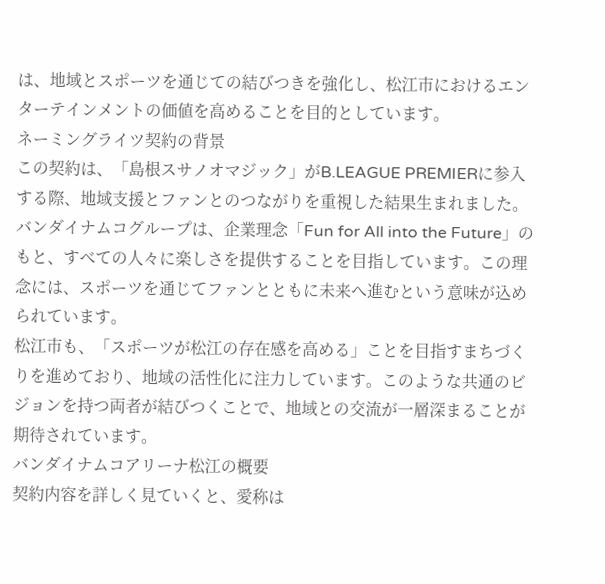は、地域とスポーツを通じての結びつきを強化し、松江市におけるエンターテインメントの価値を高めることを目的としています。
ネーミングライツ契約の背景
この契約は、「島根スサノオマジック」がB.LEAGUE PREMIERに参入する際、地域支援とファンとのつながりを重視した結果生まれました。バンダイナムコグループは、企業理念「Fun for All into the Future」のもと、すべての人々に楽しさを提供することを目指しています。この理念には、スポーツを通じてファンとともに未来へ進むという意味が込められています。
松江市も、「スポーツが松江の存在感を高める」ことを目指すまちづくりを進めており、地域の活性化に注力しています。このような共通のビジョンを持つ両者が結びつくことで、地域との交流が一層深まることが期待されています。
バンダイナムコアリーナ松江の概要
契約内容を詳しく見ていくと、愛称は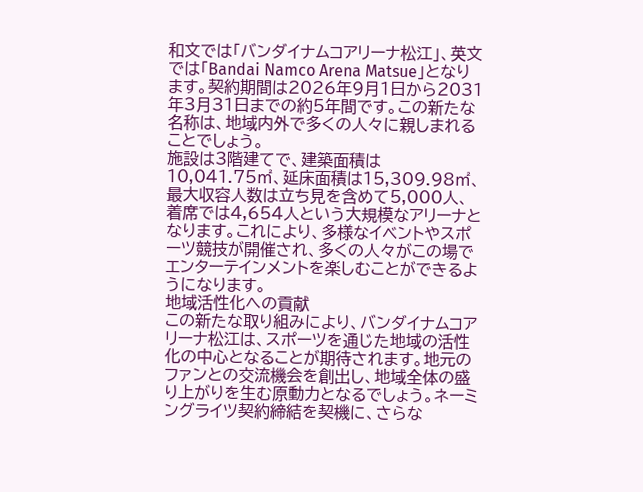和文では「バンダイナムコアリーナ松江」、英文では「Bandai Namco Arena Matsue」となります。契約期間は2026年9月1日から2031年3月31日までの約5年間です。この新たな名称は、地域内外で多くの人々に親しまれることでしょう。
施設は3階建てで、建築面積は10,041.75㎡、延床面積は15,309.98㎡、最大収容人数は立ち見を含めて5,000人、着席では4,654人という大規模なアリーナとなります。これにより、多様なイベントやスポーツ競技が開催され、多くの人々がこの場でエンターテインメントを楽しむことができるようになります。
地域活性化への貢献
この新たな取り組みにより、バンダイナムコアリーナ松江は、スポーツを通じた地域の活性化の中心となることが期待されます。地元のファンとの交流機会を創出し、地域全体の盛り上がりを生む原動力となるでしょう。ネーミングライツ契約締結を契機に、さらな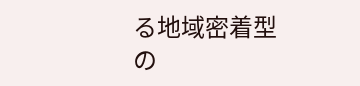る地域密着型の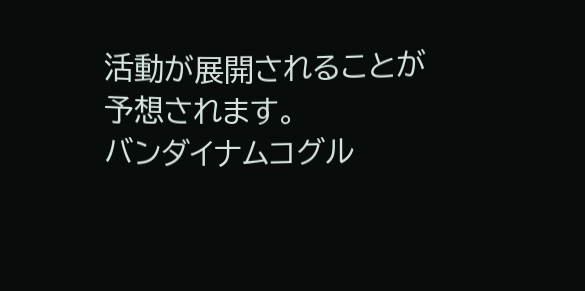活動が展開されることが予想されます。
バンダイナムコグル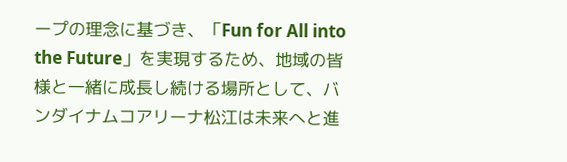ープの理念に基づき、「Fun for All into the Future」を実現するため、地域の皆様と一緒に成長し続ける場所として、バンダイナムコアリーナ松江は未来へと進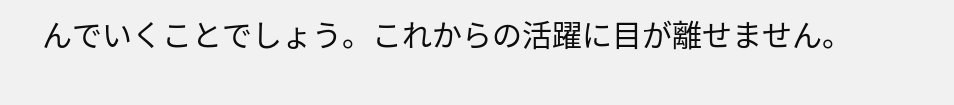んでいくことでしょう。これからの活躍に目が離せません。